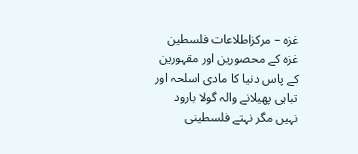غزہ – مرکزاطلاعات فلسطین
غزہ کے محصورین اور مقہورین کے پاس دنیا کا مادی اسلحہ اور تباہی پھیلانے والہ گولا بارود نہیں مگر نہتے فلسطینی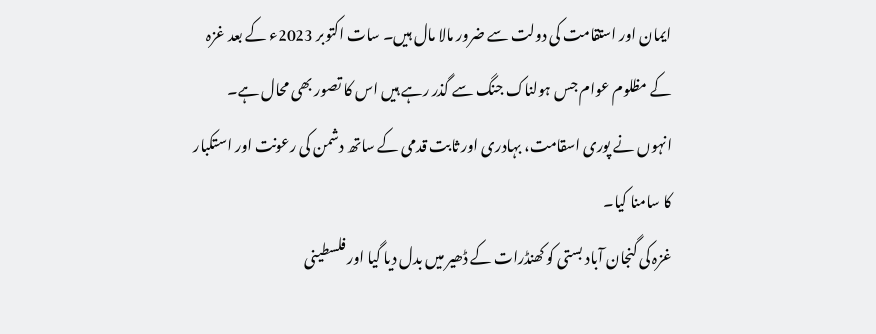ایمان اور استقامت کی دولت سے ضرور مالا مال ہیں۔ سات اکتوبر 2023ء کے بعد غزہ کے مظلوم عوام جس ہولناک جنگ سے گذر رہے ہیں اس کا تصور بھی محال ہے۔ انہوں نے پوری اسقامت، بہادری اور ثابت قدمی کے ساتھ دشمن کی رعونت اور استکبار کا سامنا کیا۔
غزہ کی گنجان آباد بستی کو کھنڈرات کے ڈھیر میں بدل دیا گیا اور فلسطینی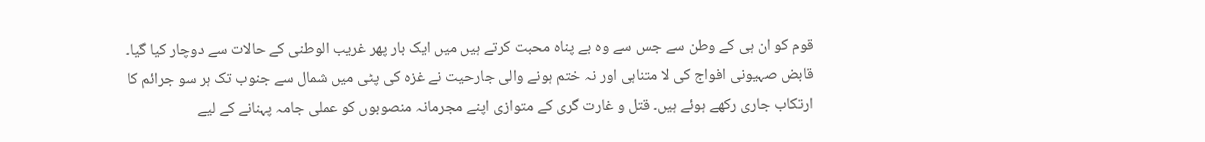قوم کو ان ہی کے وطن سے جس سے وہ بے پناہ محبت کرتے ہیں میں ایک بار پھر غریب الوطنی کے حالات سے دوچار کیا گیا۔
قابض صہیونی افواج کی لا متناہی اور نہ ختم ہونے والی جارحیت نے غزہ کی پٹی میں شمال سے جنوب تک ہر سو جرائم کا ارتکاب جاری رکھے ہوئے ہیں۔ قتل و غارت گری کے متوازی اپنے مجرمانہ منصوبوں کو عملی جامہ پہنانے کے لیے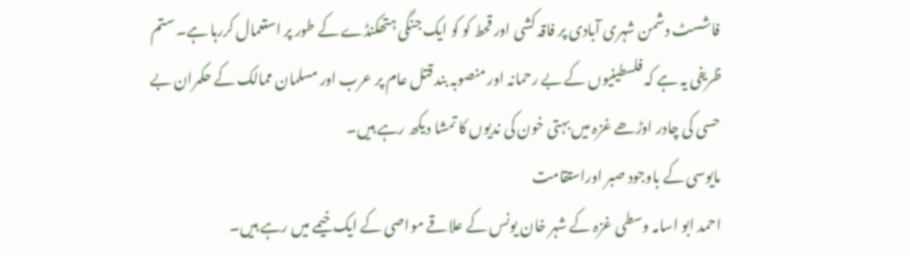فاشسٹ دشمن شہری آبادی پر فاقہ کشی اور قحط کو کو ایک جنگی ہتھکنڈے کے طور پر استعمال کررہا ہے۔ ستم ظریفی یہ ہے کہ فلسطینیوں کے بے رحمانہ اور منصوبہ بند قتل عام پر عرب اور مسلمان ممالک کے حکمران بے حسی کی چادر اوڑھے غزہ میں بہتی خون کی ندیوں کا تمشا دیکھ رہے ہیں۔
مایوسی کے باوجود صبر اوراستقامت
احمد ابو اسامہ وسطی غزہ کے شہر خان یونس کے علاقے مواصی کے ایک خیمے میں رہے ہیں۔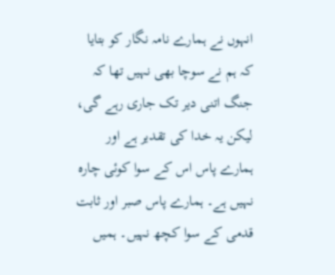انہوں نے ہمارے نامہ نگار کو بتایا کہ ہم نے سوچا بھی نہیں تھا کہ جنگ اتنی دیر تک جاری رہے گی، لیکن یہ خدا کی تقدیر ہے اور ہمارے پاس اس کے سوا کوئی چارہ نہیں ہے۔ ہمارے پاس صبر اور ثابت قدمی کے سوا کچھ نہیں۔ ہمیں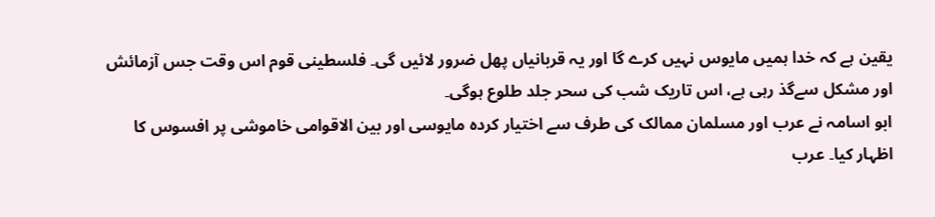یقین ہے کہ خدا ہمیں مایوس نہیں کرے گا اور یہ قربانیاں پھل ضرور لائیں گی۔ فلسطینی قوم اس وقت جس آزمائش اور مشکل سےگذ رہی ہے، اس تاریک شب کی سحر جلد طلوع ہوگی۔
ابو اسامہ نے عرب اور مسلمان ممالک کی طرف سے اختیار کردہ مایوسی اور بین الاقوامی خاموشی پر افسوس کا اظہار کیا۔ عرب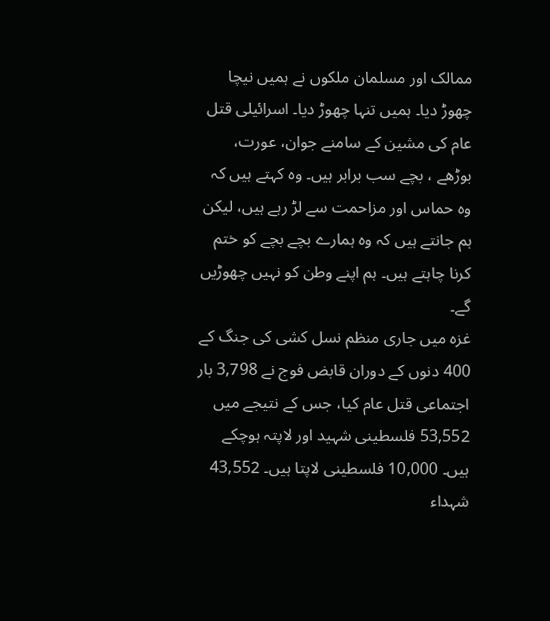ممالک اور مسلمان ملکوں نے ہمیں نیچا چھوڑ دیا۔ ہمیں تنہا چھوڑ دیا۔ اسرائیلی قتل عام کی مشین کے سامنے جوان، عورت، بوڑھے ، بچے سب برابر ہیں۔ وہ کہتے ہیں کہ وہ حماس اور مزاحمت سے لڑ رہے ہیں، لیکن ہم جانتے ہیں کہ وہ ہمارے بچے بچے کو ختم کرنا چاہتے ہیں۔ ہم اپنے وطن کو نہیں چھوڑیں گے۔
غزہ میں جاری منظم نسل کشی کی جنگ کے 400 دنوں کے دوران قابض فوج نے 3,798 بار اجتماعی قتل عام کیا، جس کے نتیجے میں 53,552 فلسطینی شہید اور لاپتہ ہوچکے ہیں۔ 10,000 فلسطینی لاپتا ہیں۔ 43,552 شہداء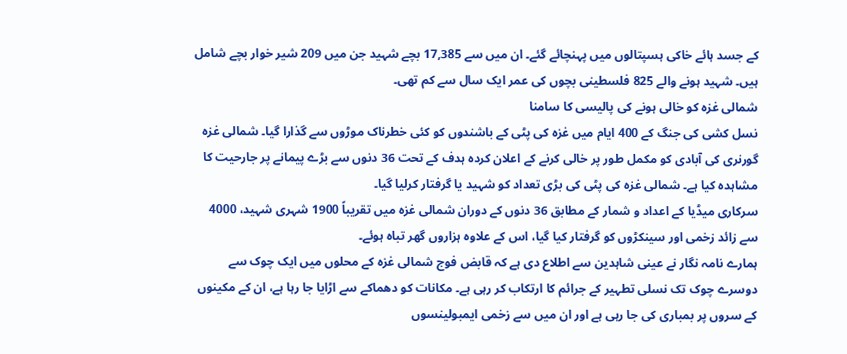کے جسد ہائے خاکی ہسپتالوں میں پہنچائے گئے۔ ان میں سے 17,385 بچے شہید جن میں 209 شیر خوار بچے شامل ہیں۔ شہید ہونے والے 825 فلسطینی بچوں کی عمر ایک سال سے کم تھی۔
شمالی غزہ کو خالی ہونے کی پالیسی کا سامنا
نسل کشی کی جنگ کے 400 ایام میں غزہ کی پٹی کے باشندوں کو کئی خطرناک موڑوں سے گذارا گیا۔ شمالی غزہ گورنری کی آبادی کو مکمل طور پر خالی کرنے کے اعلان کردہ ہدف کے تحت 36 دنوں سے بڑے پیمانے پر جارحیت کا مشاہدہ کیا ہے۔ شمالی غزہ کی پٹی کی بڑی تعداد کو شہید یا گرفتار کرلیا گیا۔
سرکاری میڈیا کے اعداد و شمار کے مطابق 36 دنوں کے دوران شمالی غزہ میں تقریباً 1900 شہری شہید، 4000 سے زائد زخمی اور سینکڑوں کو گرفتار کیا گیا، اس کے علاوہ ہزاروں گھر تباہ ہوئے۔
ہمارے نامہ نگار نے عینی شاہدین سے اطلاع دی ہے کہ قابض فوج شمالی غزہ کے محلوں میں ایک چوک سے دوسرے چوک تک نسلی تطہیر کے جرائم کا ارتکاب کر رہی ہے۔ مکانات کو دھماکے سے اڑایا جا رہا ہے، ان کے مکینوں کے سروں پر بمباری کی جا رہی ہے اور ان میں سے زخمی ایمبولینسوں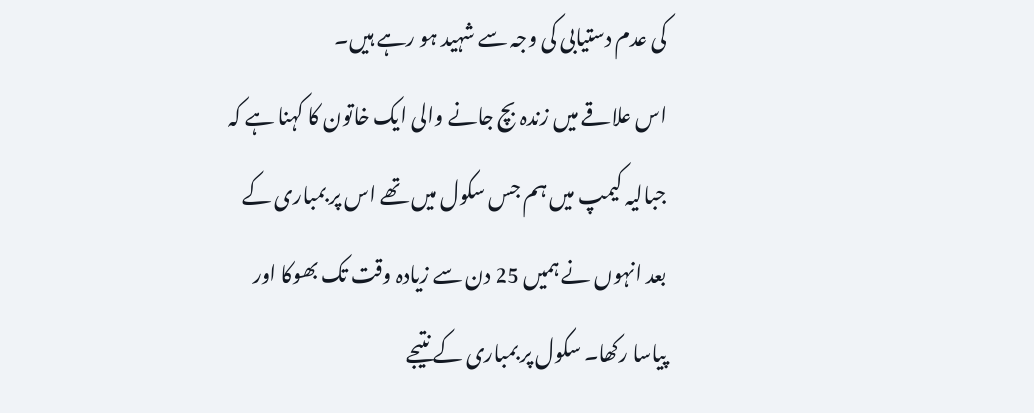کی عدم دستیابی کی وجہ سے شہید ہو رہے ہیں۔
اس علاقے میں زندہ بچ جانے والی ایک خاتون کا کہنا ہے کہ جبالیہ کیمپ میں ہم جس سکول میں تھے اس پر بمباری کے بعد انہوں نے ہمیں 25 دن سے زیادہ وقت تک بھوکا اور پیاسا رکھا۔ سکول پر بمباری کے نتیجے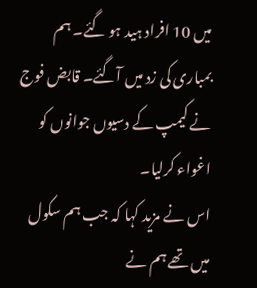میں 10 افراد ہید ہو گئے۔ ہم بمباری کی زد میں آگئے۔ قابض فوج نے کیمپ کے دسیوں جوانوں کو اغواء کرلیا۔
اس نے مزید کہا کہ جب ہم سکول میں تھے ہم نے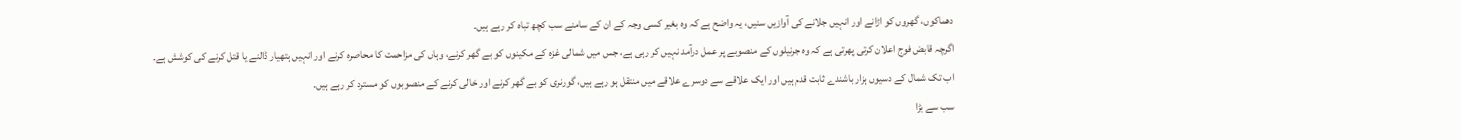دھماکوں، گھروں کو اڑانے اور انہیں جلانے کی آوازیں سنیں، یہ واضح ہے کہ وہ بغیر کسی وجہ کے ان کے سامنے سب کچھ تباہ کر رہے ہیں۔
اگرچہ قابض فوج اعلان کرتی پھرتی ہے کہ وہ جرنیلوں کے منصوبے پر عمل درآمد نہیں کر رہی ہے، جس میں شمالی غزہ کے مکینوں کو بے گھر کرنے، وہاں کی مزاحمت کا محاصرہ کرنے اور انہیں ہتھیار ڈالنے یا قتل کرنے کی کوشش ہے۔
اب تک شمال کے دسیوں ہزار باشندے ثابت قدم ہیں اور ایک علاقے سے دوسرے علاقے میں منتقل ہو رہے ہیں، گورنری کو بے گھر کرنے اور خالی کرنے کے منصوبوں کو مسترد کر رہے ہیں۔
سب سے بڑا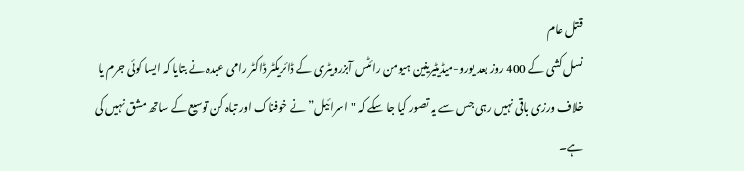قتل عام
نسل کشی کے 400 روز بعد یورو-میڈیٹیرینین ہیومن رائٹس آبزرویٹری کے ڈائریکٹر ڈاکٹر رامی عبدہ نے بتایا کہ ایسا کوئی جرم یا خلاف ورزی باقی نہیں رہی جس سے یہ تصور کیا جا سکے کہ "اسرائیل” نے خوفناک اور تباہ کن توسیع کے ساتھ مشق نہیں کی ہے۔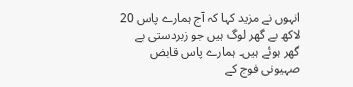انہوں نے مزید کہا کہ آج ہمارے پاس 20 لاکھ بے گھر لوگ ہیں جو زبردستی بے گھر ہوئے ہیں۔ ہمارے پاس قابض صہیونی فوج کے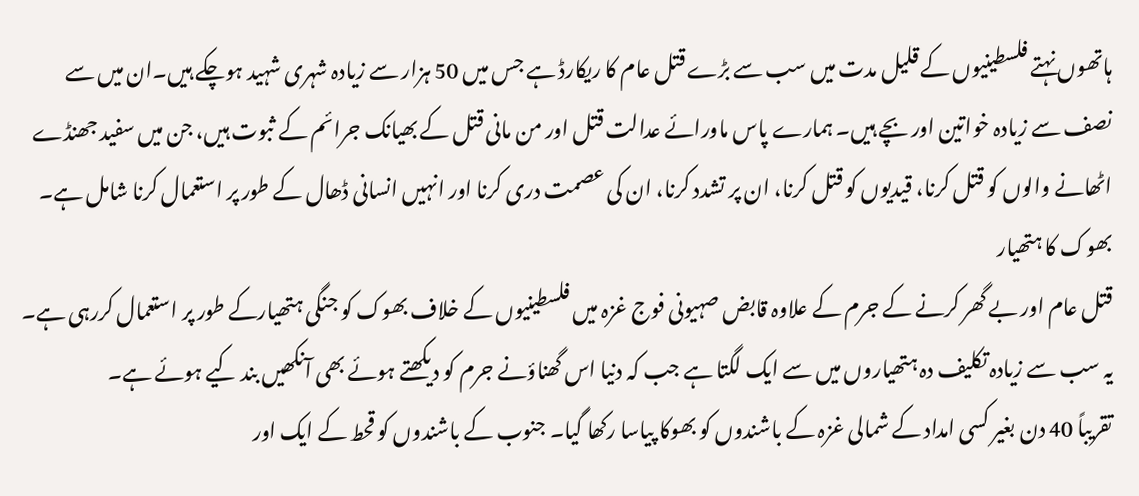ہاتھوں نہتے فلسطینیوں کے قلیل مدت میں سب سے بڑے قتل عام کا ریکارڈ ہے جس میں 50 ہزار سے زیادہ شہری شہید ہوچکے ہیں۔ان میں سے نصف سے زیادہ خواتین اور بچے ہیں۔ ہمارے پاس ماورائے عدالت قتل اور من مانی قتل کے بھیانک جرائم کے ثبوت ہیں، جن میں سفید جھنڈے اٹھانے والوں کو قتل کرنا، قیدیوں کو قتل کرنا، ان پر تشدد کرنا، ان کی عصمت دری کرنا اور انہیں انسانی ڈھال کے طور پر استعمال کرنا شامل ہے۔
بھوک کا ہتھیار
قتل عام اور بے گھر کرنے کے جرم کے علاوہ قابض صہیونی فوج غزہ میں فلسطینیوں کے خلاف بھوک کو جنگی ہتھیارکے طور پر استعمال کررہی ہے۔ یہ سب سے زیادہ تکلیف دہ ہتھیاروں میں سے ایک لگتا ہے جب کہ دنیا اس گھناؤنے جرم کو دیکھتے ہوئے بھی آنکھیں بند کیے ہوئے ہے۔
تقریباً 40 دن بغیر کسی امداد کے شمالی غزہ کے باشندوں کو بھوکا پیاسا رکھا گیا۔ جنوب کے باشندوں کو قحط کے ایک اور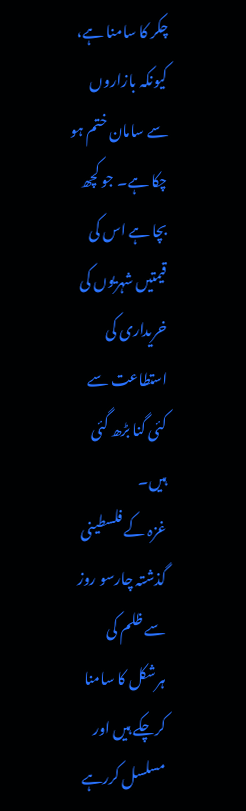چکر کا سامنا ہے، کیونکہ بازاروں سے سامان ختم ہو چکا ہے۔ جو کچھ بچا ہے اس کی قیمتیں شہریوں کی خریداری کی استطاعت سے کئی گنا بڑھ گئی ہیں۔
غزہ کے فلسطینی گذشتہ چارسو روز سے ظلم کی ہرشکل کا سامنا کرچکے ہیں اور مسلسل کررہے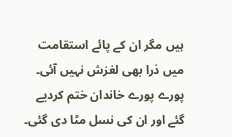ہیں مگر ان کے پائے استقامت میں ذرا بھی لغزش نہیں آئی۔ پورے پورے خاندان ختم کردیے گئے اور ان کی نسل مٹا دی گئی۔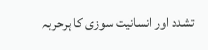تشدد اور انسانیت سوزی کا ہرحربہ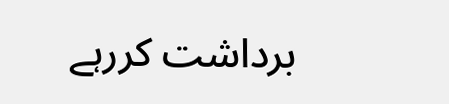برداشت کررہے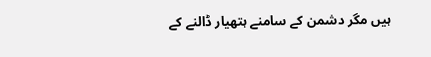ہیں مگر دشمن کے سامنے ہتھیار ڈالنے کے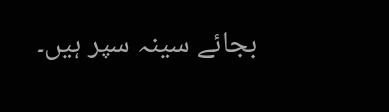بجائے سینہ سپر ہیں۔